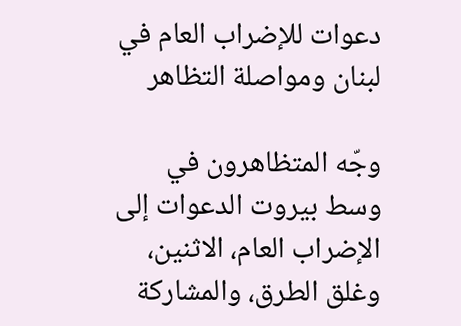دعوات للإضراب العام في لبنان ومواصلة التظاهر

وجّه المتظاهرون في وسط بيروت الدعوات إلى الإضراب العام، الاثنين، وغلق الطرق، والمشاركة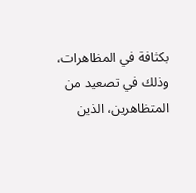بكثافة في المظاهرات، وذلك في تصعيد من المتظاهرين، الذين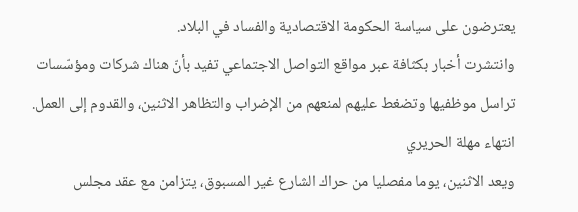يعترضون على سياسة الحكومة الاقتصادية والفساد في البلاد.
وانتشرت أخبار بكثافة عبر مواقع التواصل الاجتماعي تفيد بأنّ هناك شركات ومؤسّسات تراسل موظفيها وتضغط عليهم لمنعهم من الإضراب والتظاهر الاثنين، والقدوم إلى العمل.
انتهاء مهلة الحريري
ويعد الاثنين، يوما مفصليا من حراك الشارع غير المسبوق، يتزامن مع عقد مجلس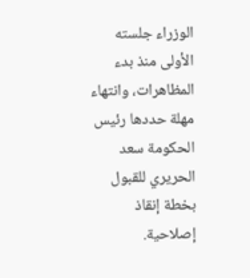الوزراء جلسته الأولى منذ بدء المظاهرات، وانتهاء مهلة حددها رئيس الحكومة سعد الحريري للقبول بخطة إنقاذ إصلاحية.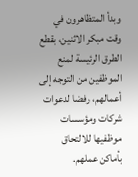وبدأ المتظاهرون في وقت مبكر الاثنين، بقطع الطرق الرئيسة لمنع الموظفين من التوجه إلى أعمالهم، رفضا لدعوات شركات ومؤسسات موظفيها للالتحاق بأماكن عملهم.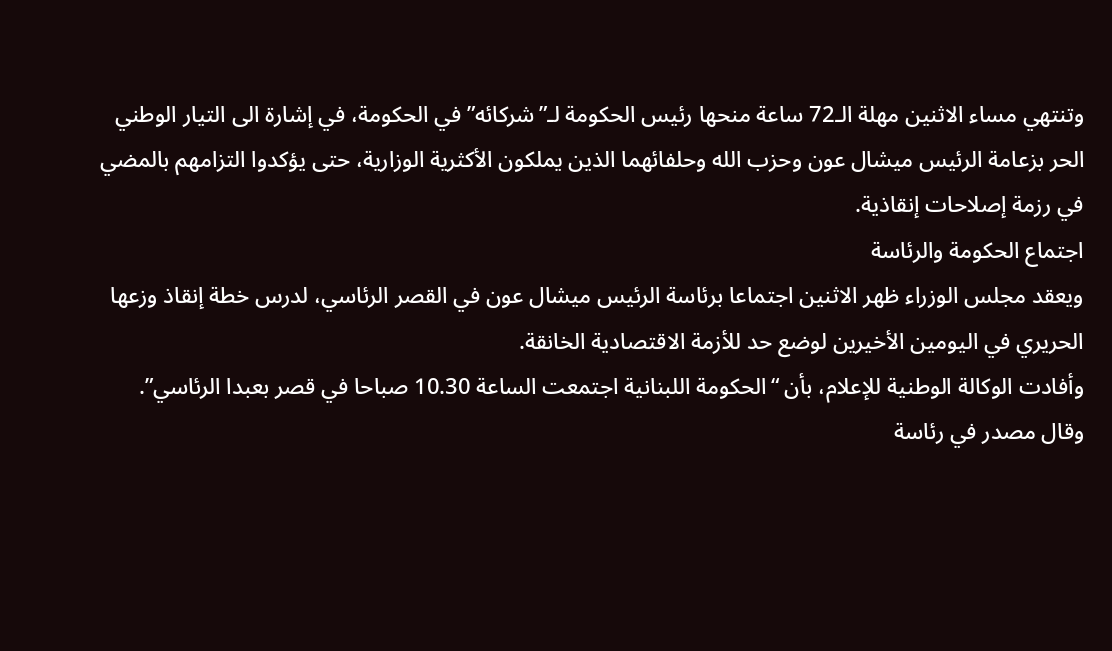وتنتهي مساء الاثنين مهلة الـ72 ساعة منحها رئيس الحكومة لـ”شركائه” في الحكومة، في إشارة الى التيار الوطني الحر بزعامة الرئيس ميشال عون وحزب الله وحلفائهما الذين يملكون الأكثرية الوزارية، حتى يؤكدوا التزامهم بالمضي في رزمة إصلاحات إنقاذية.
اجتماع الحكومة والرئاسة
ويعقد مجلس الوزراء ظهر الاثنين اجتماعا برئاسة الرئيس ميشال عون في القصر الرئاسي، لدرس خطة إنقاذ وزعها الحريري في اليومين الأخيرين لوضع حد للأزمة الاقتصادية الخانقة.
وأفادت الوكالة الوطنية للإعلام، بأن “الحكومة اللبنانية اجتمعت الساعة 10.30 صباحا في قصر بعبدا الرئاسي”.
وقال مصدر في رئاسة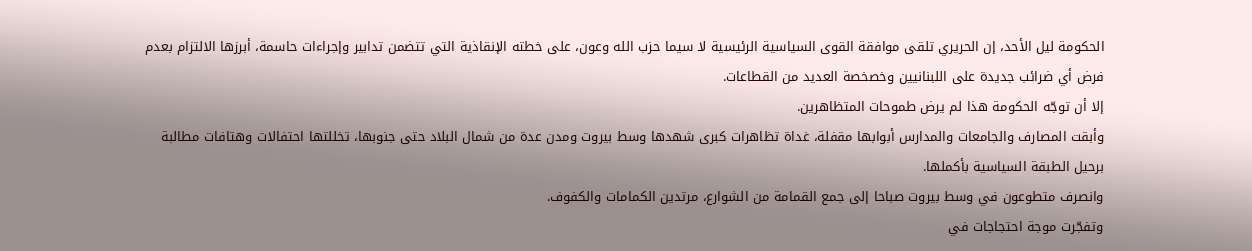الحكومة ليل الأحد، إن الحريري تلقى موافقة القوى السياسية الرئيسية لا سيما حزب الله وعون، على خطته الإنقاذية التي تتضمن تدابير وإجراءات حاسمة، أبرزها الالتزام بعدم فرض أي ضرائب جديدة على اللبنانيين وخصخصة العديد من القطاعات.
إلا أن توجّه الحكومة هذا لم يرض طموحات المتظاهرين.
وأبقت المصارف والجامعات والمدارس أبوابها مقفلة، غداة تظاهرات كبرى شهدها وسط بيروت ومدن عدة من شمال البلاد حتى جنوبها، تخللتها احتفالات وهتافات مطالبة برحيل الطبقة السياسية بأكملها.
وانصرف متطوعون في وسط بيروت صباحا إلى جمع القمامة من الشوارع، مرتدين الكمامات والكفوف.
وتفجّرت موجة احتجاجات في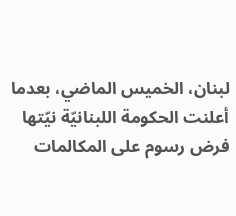لبنان، الخميس الماضي، بعدما أعلنت الحكومة اللبنانيّة نيّتها فرض رسوم على المكالمات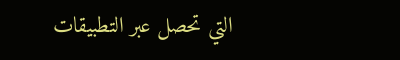التي تحصل عبر التطبيقات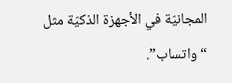المجانيّة في الأجهزة الذكيّة مثل “واتساب”.